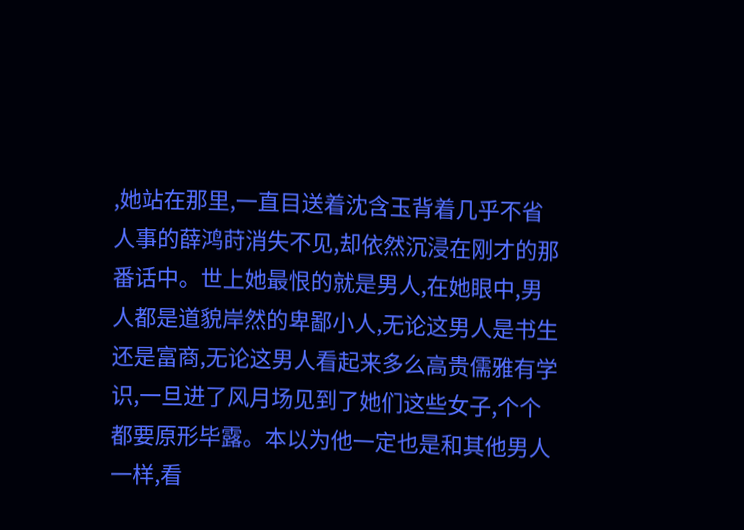,她站在那里,一直目送着沈含玉背着几乎不省人事的薛鸿莳消失不见,却依然沉浸在刚才的那番话中。世上她最恨的就是男人,在她眼中,男人都是道貌岸然的卑鄙小人,无论这男人是书生还是富商,无论这男人看起来多么高贵儒雅有学识,一旦进了风月场见到了她们这些女子,个个都要原形毕露。本以为他一定也是和其他男人一样,看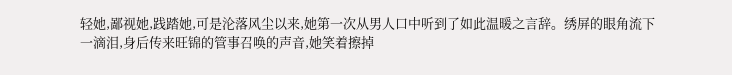轻她,鄙视她,践踏她,可是沦落风尘以来,她第一次从男人口中听到了如此温暖之言辞。绣屏的眼角流下一滴泪,身后传来旺锦的管事召唤的声音,她笑着擦掉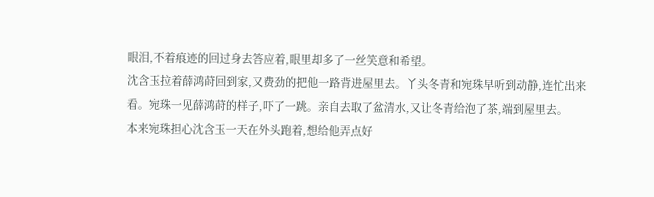眼泪,不着痕迹的回过身去答应着,眼里却多了一丝笑意和希望。
沈含玉拉着薛鸿莳回到家,又费劲的把他一路背进屋里去。丫头冬青和宛珠早听到动静,连忙出来看。宛珠一见薛鸿莳的样子,吓了一跳。亲自去取了盆清水,又让冬青给泡了茶,端到屋里去。
本来宛珠担心沈含玉一天在外头跑着,想给他弄点好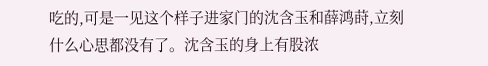吃的,可是一见这个样子进家门的沈含玉和薛鸿莳,立刻什么心思都没有了。沈含玉的身上有股浓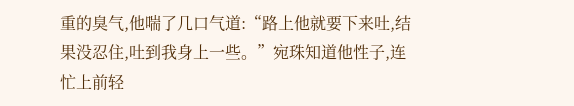重的臭气,他喘了几口气道:“路上他就要下来吐,结果没忍住,吐到我身上一些。”宛珠知道他性子,连忙上前轻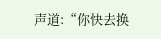声道:“你快去换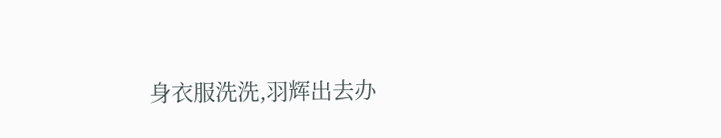身衣服洗洗,羽辉出去办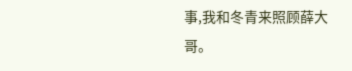事,我和冬青来照顾薛大哥。